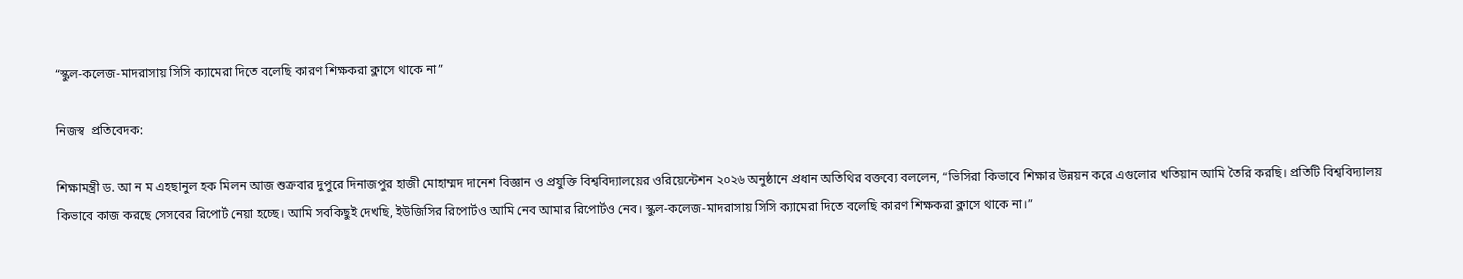“স্কুল-কলেজ-মাদরাসায় সিসি ক্যামেরা দিতে বলেছি কারণ শিক্ষকরা ক্লাসে থাকে না”

নিজস্ব  প্রতিবেদক:

শিক্ষামন্ত্রী ড. আ ন ম এহছানুল হক মিলন আজ শুক্রবার দুপুরে দিনাজপুর হাজী মোহাম্মদ দানেশ বিজ্ঞান ও প্রযুক্তি বিশ্ববিদ্যালয়ের ওরিয়েন্টেশন ২০২৬ অনুষ্ঠানে প্রধান অতিথির বক্তব্যে বললেন, “ভিসিরা কিভাবে শিক্ষার উন্নয়ন করে এগুলোর খতিয়ান আমি তৈরি করছি। প্রতিটি বিশ্ববিদ্যালয় কিভাবে কাজ করছে সেসবের রিপোর্ট নেয়া হচ্ছে। আমি সবকিছুই দেখছি, ইউজিসির রিপোর্টও আমি নেব আমার রিপোর্টও নেব। স্কুল-কলেজ-মাদরাসায় সিসি ক্যামেরা দিতে বলেছি কারণ শিক্ষকরা ক্লাসে থাকে না।”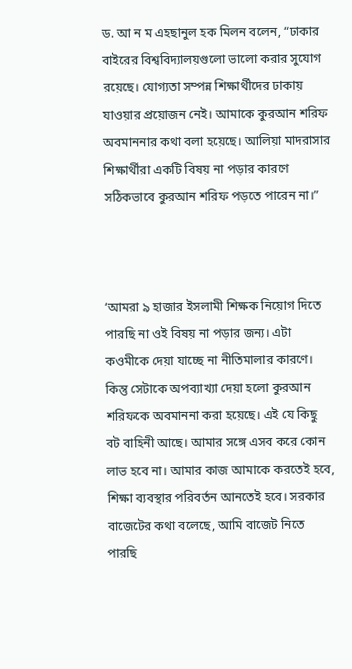ড. আ ন ম এহছানুল হক মিলন বলেন, “ঢাকার বাইরের বিশ্ববিদ্যালয়গুলো ভালো করার সুযোগ রয়েছে। যোগ্যতা সম্পন্ন শিক্ষার্থীদের ঢাকায় যাওয়ার প্রয়োজন নেই। আমাকে কুরআন শরিফ অবমাননার কথা বলা হয়েছে। আলিয়া মাদরাসার শিক্ষার্থীরা একটি বিষয় না পড়ার কারণে সঠিকভাবে কুরআন শরিফ পড়তে পারেন না।”



‘আমরা ৯ হাজার ইসলামী শিক্ষক নিয়োগ দিতে পারছি না ওই বিষয় না পড়ার জন্য। এটা কওমীকে দেয়া যাচ্ছে না নীতিমালার কারণে। কিন্তু সেটাকে অপব্যাখ্যা দেয়া হলো কুরআন শরিফকে অবমাননা করা হয়েছে। এই যে কিছু বট বাহিনী আছে। আমার সঙ্গে এসব করে কোন লাভ হবে না। আমার কাজ আমাকে করতেই হবে, শিক্ষা ব্যবস্থার পরিবর্তন আনতেই হবে। সরকার বাজেটের কথা বলেছে, আমি বাজেট নিতে পারছি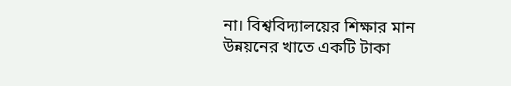না। বিশ্ববিদ্যালয়ের শিক্ষার মান উন্নয়নের খাতে একটি টাকা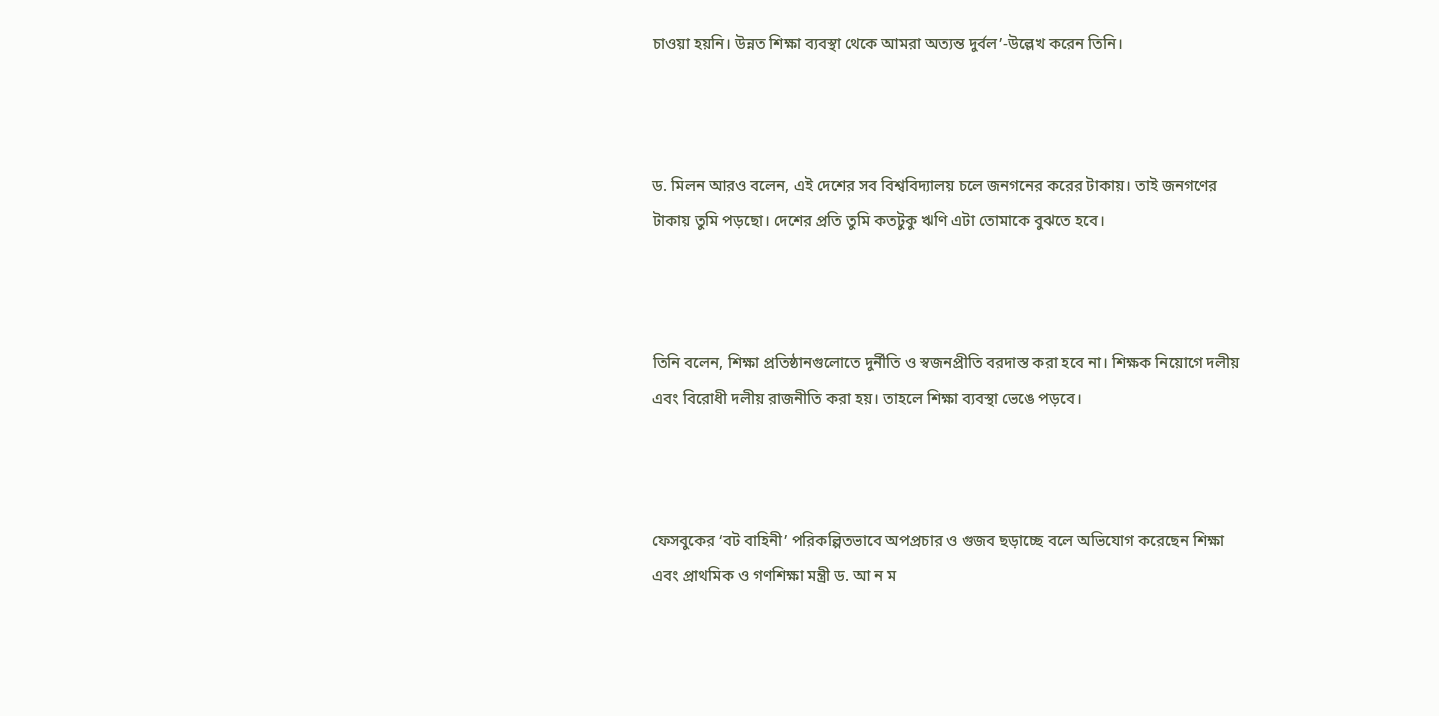চাওয়া হয়নি। উন্নত শিক্ষা ব্যবস্থা থেকে আমরা অত্যন্ত দুর্বল’-উল্লেখ করেন তিনি।



ড. মিলন আরও বলেন, এই দেশের সব বিশ্ববিদ্যালয় চলে জনগনের করের টাকায়। তাই জনগণের টাকায় তুমি পড়ছো। দেশের প্রতি তুমি কতটুকু ঋণি এটা তোমাকে বুঝতে হবে।



তিনি বলেন, শিক্ষা প্রতিষ্ঠানগুলোতে দুর্নীতি ও স্বজনপ্রীতি বরদাস্ত করা হবে না। শিক্ষক নিয়োগে দলীয় এবং বিরোধী দলীয় রাজনীতি করা হয়। তাহলে শিক্ষা ব্যবস্থা ভেঙে পড়বে।



ফেসবুকের ‘বট বাহিনী’ পরিকল্পিতভাবে অপপ্রচার ও গুজব ছড়াচ্ছে বলে অভিযোগ করেছেন শিক্ষা এবং প্রাথমিক ও গণশিক্ষা মন্ত্রী ড. আ ন ম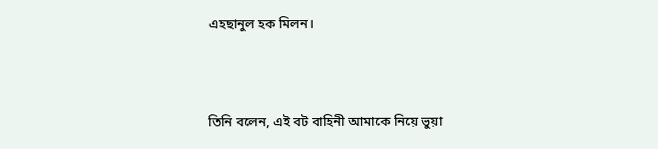এহছানুল হক মিলন।



তিনি বলেন, এই বট বাহিনী আমাকে নিয়ে ভুয়া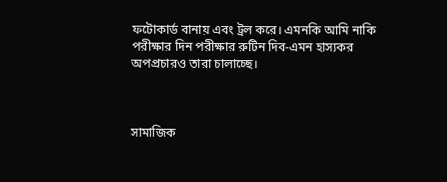ফটোকার্ড বানায় এবং ট্রল করে। এমনকি আমি নাকি পরীক্ষার দিন পরীক্ষার রুটিন দিব-এমন হাস্যকর অপপ্রচারও তারা চালাচ্ছে।



সামাজিক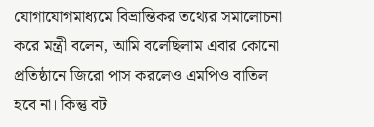যোগাযোগমাধ্যমে বিভ্রান্তিকর তথ্যের সমালোচনা করে মন্ত্রী বলেন, আমি বলেছিলাম এবার কোনো প্রতিষ্ঠানে জিরো পাস করলেও এমপিও বাতিল হবে না। কিন্তু বট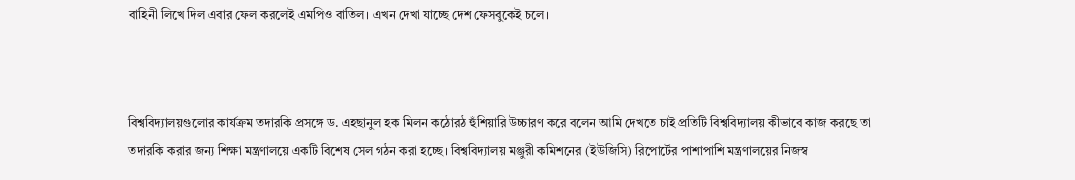বাহিনী লিখে দিল এবার ফেল করলেই এমপিও বাতিল। এখন দেখা যাচ্ছে দেশ ফেসবুকেই চলে।



বিশ্ববিদ্যালয়গুলোর কার্যক্রম তদারকি প্রসঙ্গে ড. এহছানুল হক মিলন কঠোরঠ হুঁশিয়ারি উচ্চারণ করে বলেন আমি দেখতে চাই প্রতিটি বিশ্ববিদ্যালয় কীভাবে কাজ করছে তা তদারকি করার জন্য শিক্ষা মন্ত্রণালয়ে একটি বিশেষ সেল গঠন করা হচ্ছে। বিশ্ববিদ্যালয় মঞ্জুরী কমিশনের (ইউজিসি) রিপোর্টের পাশাপাশি মন্ত্রণালয়ের নিজস্ব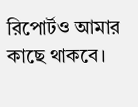রিপোর্টও আমার কাছে থাকবে।